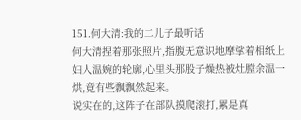151.何大清:我的二儿子最听话
何大清捏着那张照片,指腹无意识地摩挲着相纸上妇人温婉的轮廓,心里头那股子燥热被灶膛余温一烘,竟有些飘飘然起来。
说实在的,这阵子在部队摸爬滚打,累是真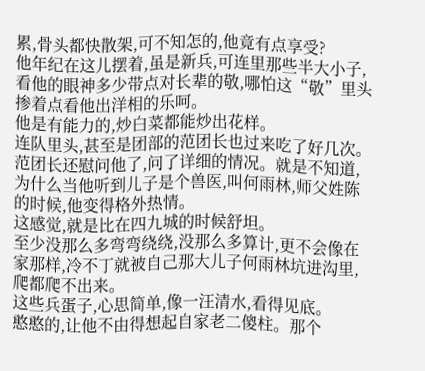累,骨头都快散架,可不知怎的,他竟有点享受?
他年纪在这儿摆着,虽是新兵,可连里那些半大小子,看他的眼神多少带点对长辈的敬,哪怕这“敬”里头掺着点看他出洋相的乐呵。
他是有能力的,炒白菜都能炒出花样。
连队里头,甚至是团部的范团长也过来吃了好几次。范团长还慰问他了,问了详细的情况。就是不知道,为什么当他听到儿子是个兽医,叫何雨林,师父姓陈的时候,他变得格外热情。
这感觉,就是比在四九城的时候舒坦。
至少没那么多弯弯绕绕,没那么多算计,更不会像在家那样,冷不丁就被自己那大儿子何雨林坑进沟里,爬都爬不出来。
这些兵蛋子,心思简单,像一汪清水,看得见底。
憨憨的,让他不由得想起自家老二傻柱。那个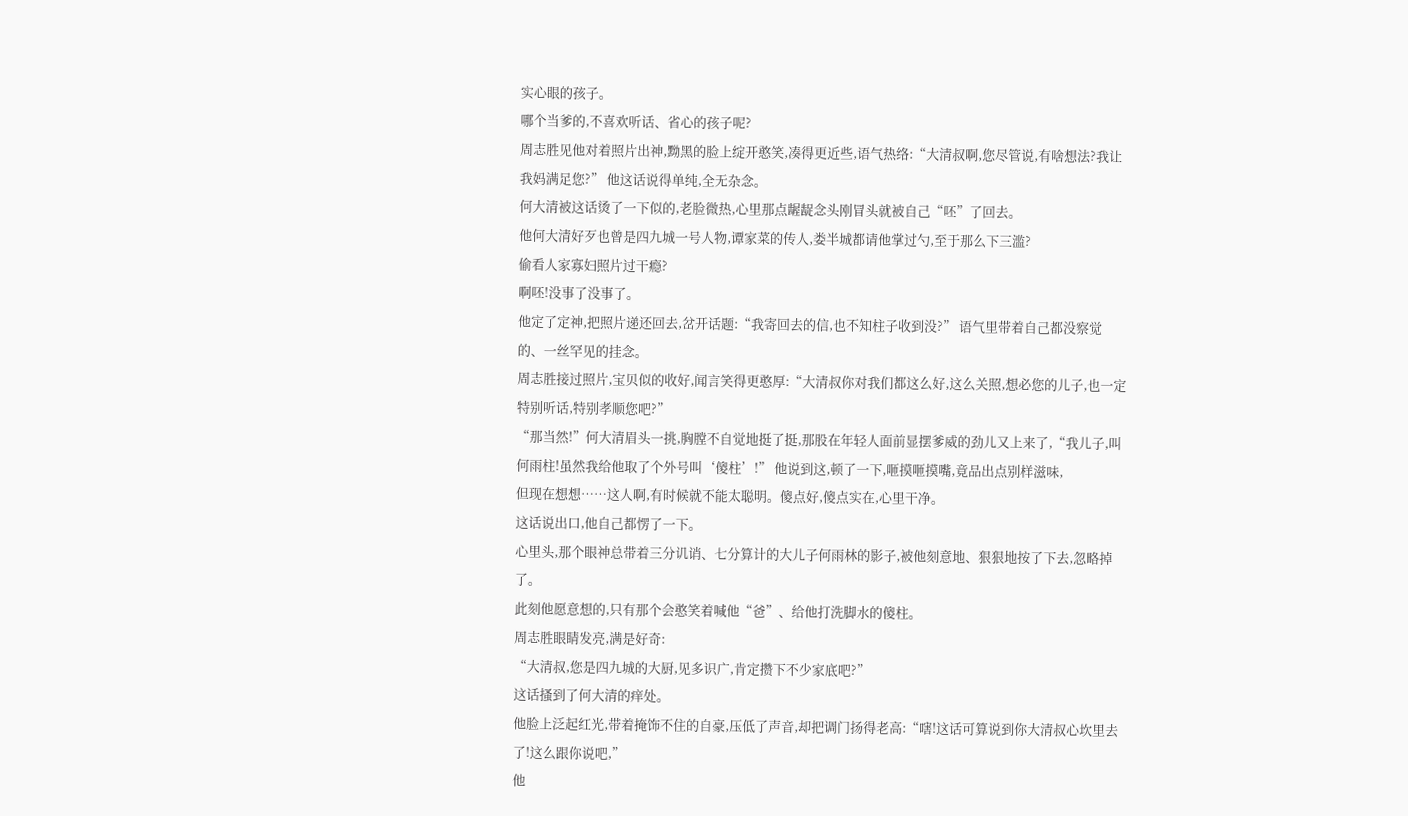实心眼的孩子。
哪个当爹的,不喜欢听话、省心的孩子呢?
周志胜见他对着照片出神,黝黑的脸上绽开憨笑,凑得更近些,语气热络:“大清叔啊,您尽管说,有啥想法?我让我妈满足您?” 他这话说得单纯,全无杂念。
何大清被这话烫了一下似的,老脸微热,心里那点龌龊念头刚冒头就被自己“呸”了回去。
他何大清好歹也曾是四九城一号人物,谭家菜的传人,娄半城都请他掌过勺,至于那么下三滥?
偷看人家寡妇照片过干瘾?
啊呸!没事了没事了。
他定了定神,把照片递还回去,岔开话题:“我寄回去的信,也不知柱子收到没?” 语气里带着自己都没察觉的、一丝罕见的挂念。
周志胜接过照片,宝贝似的收好,闻言笑得更憨厚:“大清叔你对我们都这么好,这么关照,想必您的儿子,也一定特别听话,特别孝顺您吧?”
“那当然!”何大清眉头一挑,胸膛不自觉地挺了挺,那股在年轻人面前显摆爹威的劲儿又上来了,“我儿子,叫何雨柱!虽然我给他取了个外号叫‘傻柱’!” 他说到这,顿了一下,咂摸咂摸嘴,竟品出点别样滋味,
但现在想想……这人啊,有时候就不能太聪明。傻点好,傻点实在,心里干净。
这话说出口,他自己都愣了一下。
心里头,那个眼神总带着三分讥诮、七分算计的大儿子何雨林的影子,被他刻意地、狠狠地按了下去,忽略掉了。
此刻他愿意想的,只有那个会憨笑着喊他“爸”、给他打洗脚水的傻柱。
周志胜眼睛发亮,满是好奇:
“大清叔,您是四九城的大厨,见多识广,肯定攒下不少家底吧?”
这话搔到了何大清的痒处。
他脸上泛起红光,带着掩饰不住的自豪,压低了声音,却把调门扬得老高:“嗐!这话可算说到你大清叔心坎里去了!这么跟你说吧,”
他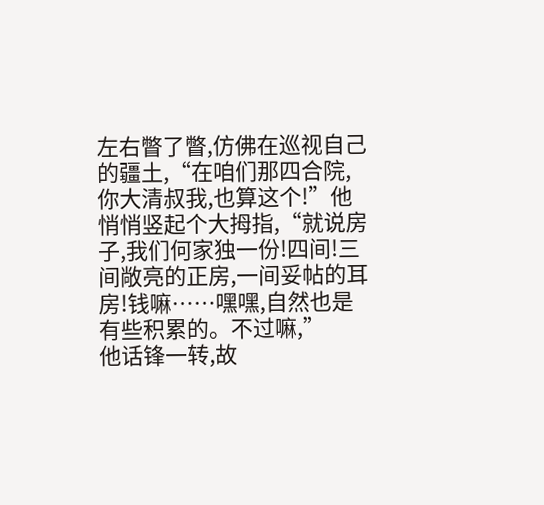左右瞥了瞥,仿佛在巡视自己的疆土,“在咱们那四合院,你大清叔我,也算这个!”他悄悄竖起个大拇指,“就说房子,我们何家独一份!四间!三间敞亮的正房,一间妥帖的耳房!钱嘛……嘿嘿,自然也是有些积累的。不过嘛,”
他话锋一转,故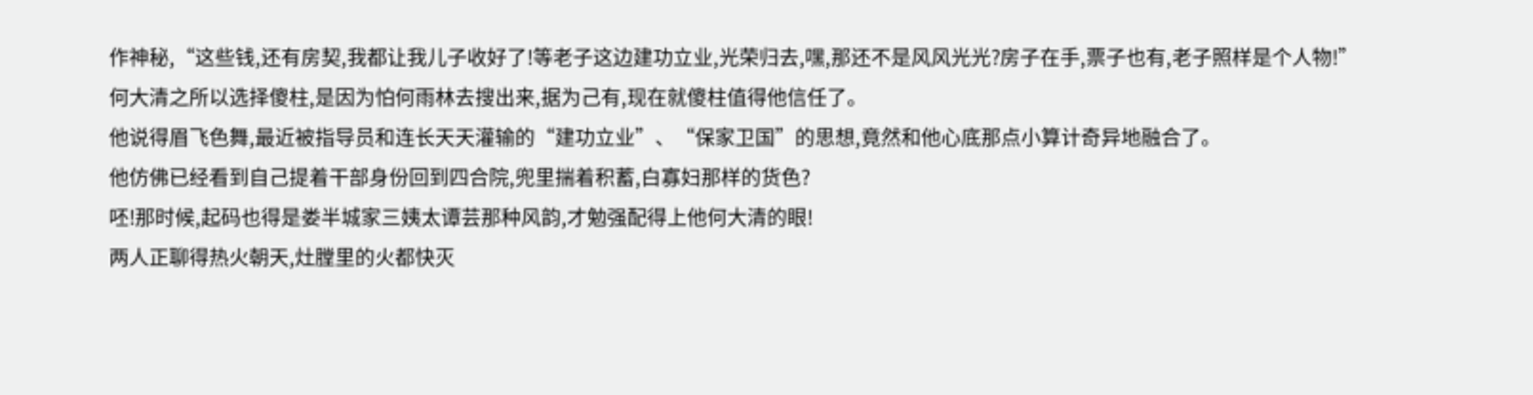作神秘,“这些钱,还有房契,我都让我儿子收好了!等老子这边建功立业,光荣归去,嘿,那还不是风风光光?房子在手,票子也有,老子照样是个人物!”
何大清之所以选择傻柱,是因为怕何雨林去搜出来,据为己有,现在就傻柱值得他信任了。
他说得眉飞色舞,最近被指导员和连长天天灌输的“建功立业”、“保家卫国”的思想,竟然和他心底那点小算计奇异地融合了。
他仿佛已经看到自己提着干部身份回到四合院,兜里揣着积蓄,白寡妇那样的货色?
呸!那时候,起码也得是娄半城家三姨太谭芸那种风韵,才勉强配得上他何大清的眼!
两人正聊得热火朝天,灶膛里的火都快灭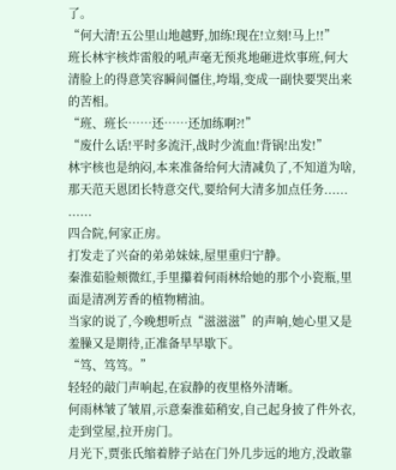了。
“何大清!五公里山地越野,加练!现在!立刻!马上!!”
班长林宇核炸雷般的吼声毫无预兆地砸进炊事班,何大清脸上的得意笑容瞬间僵住,垮塌,变成一副快要哭出来的苦相。
“班、班长……还……还加练啊?!”
“废什么话!平时多流汗,战时少流血!背锅!出发!”
林宇核也是纳闷,本来准备给何大清减负了,不知道为啥,那天范天恩团长特意交代,要给何大清多加点任务......
......
四合院,何家正房。
打发走了兴奋的弟弟妹妹,屋里重归宁静。
秦淮茹脸颊微红,手里攥着何雨林给她的那个小瓷瓶,里面是清冽芳香的植物精油。
当家的说了,今晚想听点“滋滋滋”的声响,她心里又是羞臊又是期待,正准备早早歇下。
“笃、笃笃。”
轻轻的敲门声响起,在寂静的夜里格外清晰。
何雨林皱了皱眉,示意秦淮茹稍安,自己起身披了件外衣,走到堂屋,拉开房门。
月光下,贾张氏缩着脖子站在门外几步远的地方,没敢靠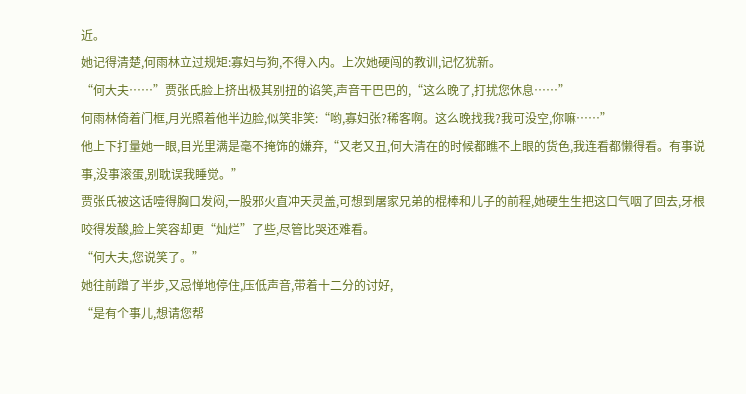近。
她记得清楚,何雨林立过规矩:寡妇与狗,不得入内。上次她硬闯的教训,记忆犹新。
“何大夫……”贾张氏脸上挤出极其别扭的谄笑,声音干巴巴的,“这么晚了,打扰您休息……”
何雨林倚着门框,月光照着他半边脸,似笑非笑:“哟,寡妇张?稀客啊。这么晚找我?我可没空,你嘛……”
他上下打量她一眼,目光里满是毫不掩饰的嫌弃,“又老又丑,何大清在的时候都瞧不上眼的货色,我连看都懒得看。有事说事,没事滚蛋,别耽误我睡觉。”
贾张氏被这话噎得胸口发闷,一股邪火直冲天灵盖,可想到屠家兄弟的棍棒和儿子的前程,她硬生生把这口气咽了回去,牙根咬得发酸,脸上笑容却更“灿烂”了些,尽管比哭还难看。
“何大夫,您说笑了。”
她往前蹭了半步,又忌惮地停住,压低声音,带着十二分的讨好,
“是有个事儿,想请您帮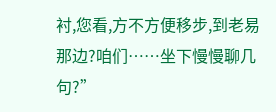衬,您看,方不方便移步,到老易那边?咱们……坐下慢慢聊几句?”